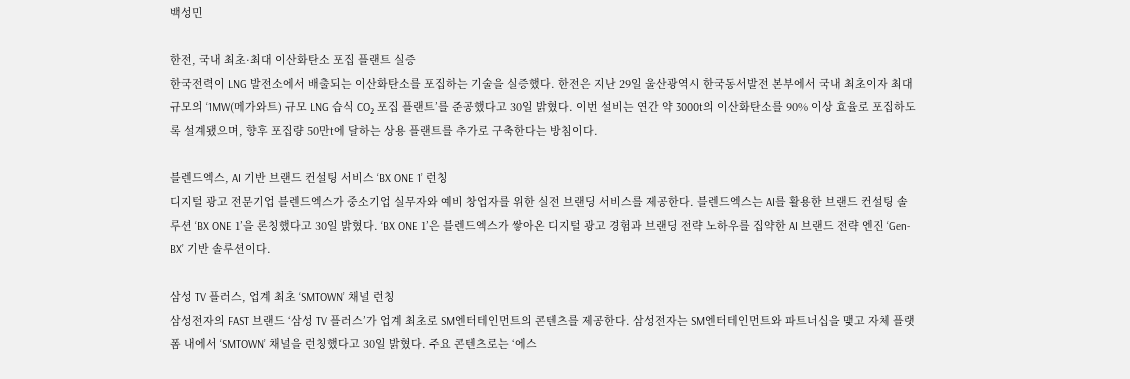백성민

한전, 국내 최초·최대 이산화탄소 포집 플랜트 실증
한국전력이 LNG 발전소에서 배출되는 이산화탄소를 포집하는 기술을 실증했다. 한전은 지난 29일 울산광역시 한국동서발전 본부에서 국내 최초이자 최대 규모의 ‘1MW(메가와트) 규모 LNG 습식 CO₂ 포집 플랜트’를 준공했다고 30일 밝혔다. 이번 설비는 연간 약 3000t의 이산화탄소를 90% 이상 효율로 포집하도록 설계됐으며, 향후 포집량 50만t에 달하는 상용 플랜트를 추가로 구축한다는 방침이다.

블렌드엑스, AI 기반 브랜드 컨설팅 서비스 ‘BX ONE 1’ 런칭
디지털 광고 전문기업 블렌드엑스가 중소기업 실무자와 예비 창업자를 위한 실전 브랜딩 서비스를 제공한다. 블렌드엑스는 AI를 활용한 브랜드 컨설팅 솔루션 ‘BX ONE 1’을 론칭했다고 30일 밝혔다. ‘BX ONE 1’은 블렌드엑스가 쌓아온 디지털 광고 경험과 브랜딩 전략 노하우를 집약한 AI 브랜드 전략 엔진 ‘Gen-BX’ 기반 솔루션이다.

삼성 TV 플러스, 업계 최초 ‘SMTOWN’ 채널 런칭
삼성전자의 FAST 브랜드 ‘삼성 TV 플러스’가 업계 최초로 SM엔터테인먼트의 콘텐츠를 제공한다. 삼성전자는 SM엔터테인먼트와 파트너십을 맺고 자체 플랫폼 내에서 ‘SMTOWN’ 채널을 런칭했다고 30일 밝혔다. 주요 콘텐츠로는 ‘에스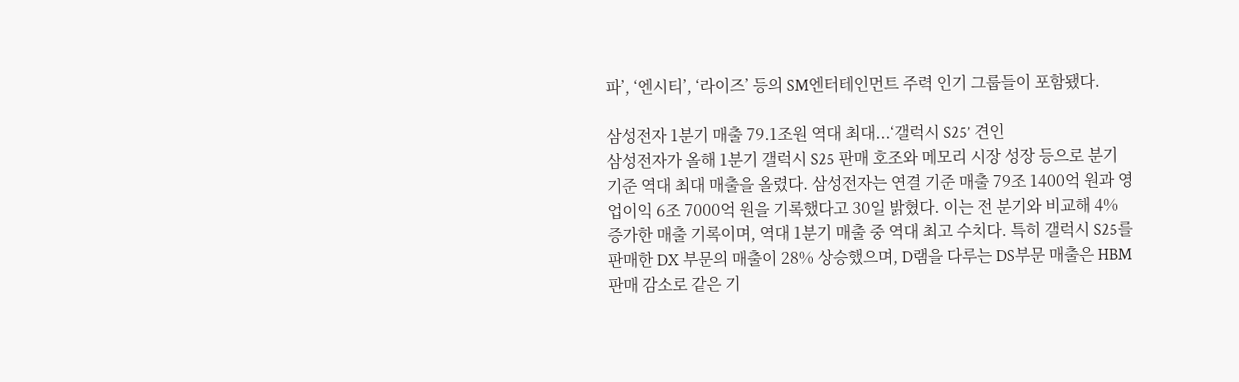파’, ‘엔시티’, ‘라이즈’ 등의 SM엔터테인먼트 주력 인기 그룹들이 포함됐다.

삼성전자 1분기 매출 79.1조원 역대 최대...‘갤럭시 S25’ 견인
삼성전자가 올해 1분기 갤럭시 S25 판매 호조와 메모리 시장 성장 등으로 분기 기준 역대 최대 매출을 올렸다. 삼성전자는 연결 기준 매출 79조 1400억 원과 영업이익 6조 7000억 원을 기록했다고 30일 밝혔다. 이는 전 분기와 비교해 4% 증가한 매출 기록이며, 역대 1분기 매출 중 역대 최고 수치다. 특히 갤럭시 S25를 판매한 DX 부문의 매출이 28% 상승했으며, D램을 다루는 DS부문 매출은 HBM 판매 감소로 같은 기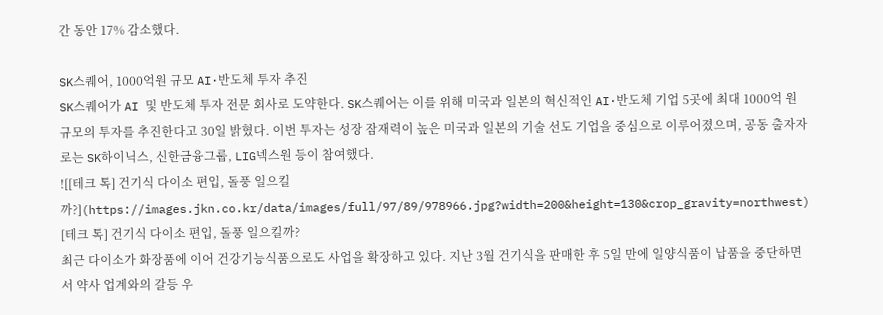간 동안 17% 감소했다.

SK스퀘어, 1000억원 규모 AI·반도체 투자 추진
SK스퀘어가 AI 및 반도체 투자 전문 회사로 도약한다. SK스퀘어는 이를 위해 미국과 일본의 혁신적인 AI·반도체 기업 5곳에 최대 1000억 원 규모의 투자를 추진한다고 30일 밝혔다. 이번 투자는 성장 잠재력이 높은 미국과 일본의 기술 선도 기업을 중심으로 이루어졌으며, 공동 출자자로는 SK하이닉스, 신한금융그룹, LIG넥스원 등이 참여했다.
![[테크 톡] 건기식 다이소 편입, 돌풍 일으킬까?](https://images.jkn.co.kr/data/images/full/97/89/978966.jpg?width=200&height=130&crop_gravity=northwest)
[테크 톡] 건기식 다이소 편입, 돌풍 일으킬까?
최근 다이소가 화장품에 이어 건강기능식품으로도 사업을 확장하고 있다. 지난 3월 건기식을 판매한 후 5일 만에 일양식품이 납품을 중단하면서 약사 업계와의 갈등 우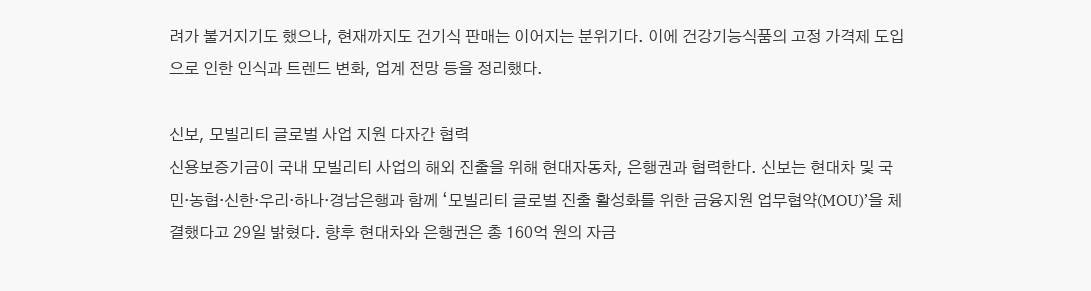려가 불거지기도 했으나, 현재까지도 건기식 판매는 이어지는 분위기다. 이에 건강기능식품의 고정 가격제 도입으로 인한 인식과 트렌드 변화, 업계 전망 등을 정리했다.

신보, 모빌리티 글로벌 사업 지원 다자간 협력
신용보증기금이 국내 모빌리티 사업의 해외 진출을 위해 현대자동차, 은행권과 협력한다. 신보는 현대차 및 국민·농협·신한·우리·하나·경남은행과 함께 ‘모빌리티 글로벌 진출 활성화를 위한 금융지원 업무협약(MOU)’을 체결했다고 29일 밝혔다. 향후 현대차와 은행권은 총 160억 원의 자금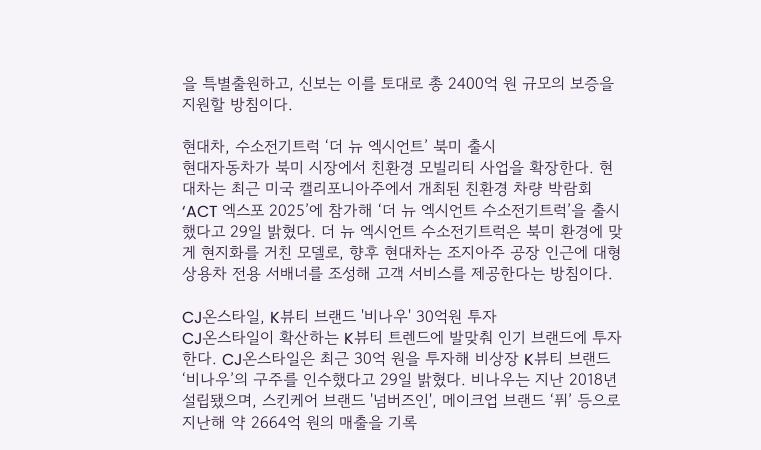을 특별출원하고, 신보는 이를 토대로 총 2400억 원 규모의 보증을 지원할 방침이다.

현대차, 수소전기트럭 ‘더 뉴 엑시언트’ 북미 출시
현대자동차가 북미 시장에서 친환경 모빌리티 사업을 확장한다. 현대차는 최근 미국 캘리포니아주에서 개최된 친환경 차량 박람회 ‘ACT 엑스포 2025’에 참가해 ‘더 뉴 엑시언트 수소전기트럭’을 출시했다고 29일 밝혔다. 더 뉴 엑시언트 수소전기트럭은 북미 환경에 맞게 현지화를 거친 모델로, 향후 현대차는 조지아주 공장 인근에 대형 상용차 전용 서배너를 조성해 고객 서비스를 제공한다는 방침이다.

CJ온스타일, K뷰티 브랜드 '비나우' 30억원 투자
CJ온스타일이 확산하는 K뷰티 트렌드에 발맞춰 인기 브랜드에 투자한다. CJ온스타일은 최근 30억 원을 투자해 비상장 K뷰티 브랜드 ‘비나우’의 구주를 인수했다고 29일 밝혔다. 비나우는 지난 2018년 설립됐으며, 스킨케어 브랜드 '넘버즈인', 메이크업 브랜드 ‘퓌’ 등으로 지난해 약 2664억 원의 매출을 기록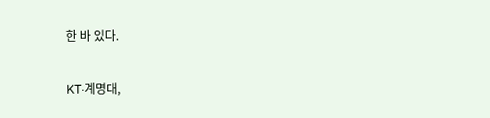한 바 있다.

KT·계명대,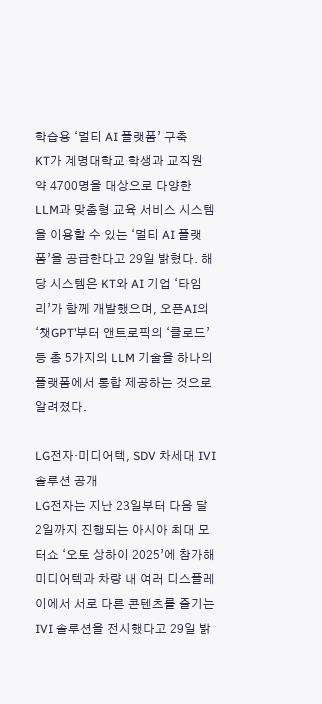학습용 ‘멀티 AI 플랫폼’ 구축
KT가 계명대학교 학생과 교직원 약 4700명을 대상으로 다양한 LLM과 맞춤형 교육 서비스 시스템을 이용할 수 있는 ‘멀티 AI 플랫폼’을 공급한다고 29일 밝혔다. 해당 시스템은 KT와 AI 기업 ‘타임리’가 함께 개발했으며, 오픈AI의 ‘챗GPT’부터 앤트로픽의 ‘클로드’ 등 총 5가지의 LLM 기술을 하나의 플랫폼에서 통합 제공하는 것으로 알려졌다.

LG전자·미디어텍, SDV 차세대 IVI 솔루션 공개
LG전자는 지난 23일부터 다음 달 2일까지 진행되는 아시아 최대 모터쇼 ‘오토 상하이 2025’에 참가해 미디어텍과 차량 내 여러 디스플레이에서 서로 다른 콘텐츠를 즐기는 IVI 솔루션을 전시했다고 29일 밝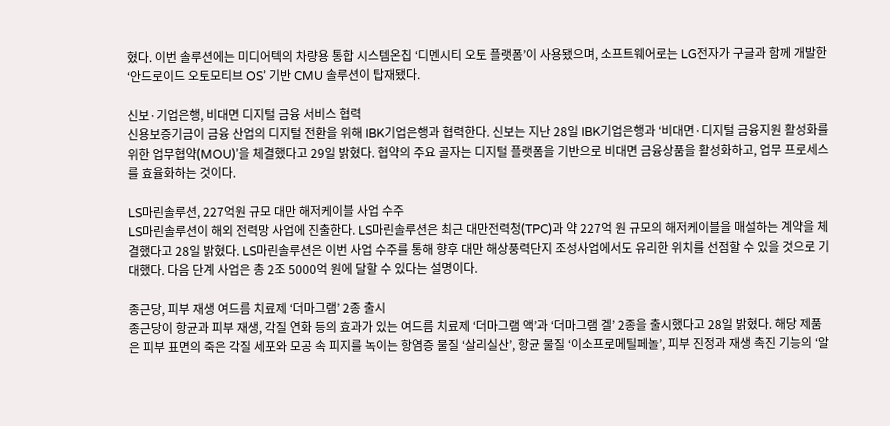혔다. 이번 솔루션에는 미디어텍의 차량용 통합 시스템온칩 ‘디멘시티 오토 플랫폼’이 사용됐으며, 소프트웨어로는 LG전자가 구글과 함께 개발한 ‘안드로이드 오토모티브 OS’ 기반 CMU 솔루션이 탑재됐다.

신보·기업은행, 비대면 디지털 금융 서비스 협력
신용보증기금이 금융 산업의 디지털 전환을 위해 IBK기업은행과 협력한다. 신보는 지난 28일 IBK기업은행과 ‘비대면·디지털 금융지원 활성화를 위한 업무협약(MOU)’을 체결했다고 29일 밝혔다. 협약의 주요 골자는 디지털 플랫폼을 기반으로 비대면 금융상품을 활성화하고, 업무 프로세스를 효율화하는 것이다.

LS마린솔루션, 227억원 규모 대만 해저케이블 사업 수주
LS마린솔루션이 해외 전력망 사업에 진출한다. LS마린솔루션은 최근 대만전력청(TPC)과 약 227억 원 규모의 해저케이블을 매설하는 계약을 체결했다고 28일 밝혔다. LS마린솔루션은 이번 사업 수주를 통해 향후 대만 해상풍력단지 조성사업에서도 유리한 위치를 선점할 수 있을 것으로 기대했다. 다음 단계 사업은 총 2조 5000억 원에 달할 수 있다는 설명이다.

종근당, 피부 재생 여드름 치료제 ‘더마그램’ 2종 출시
종근당이 항균과 피부 재생, 각질 연화 등의 효과가 있는 여드름 치료제 ‘더마그램 액’과 ‘더마그램 겔’ 2종을 출시했다고 28일 밝혔다. 해당 제품은 피부 표면의 죽은 각질 세포와 모공 속 피지를 녹이는 항염증 물질 ‘살리실산’, 항균 물질 ‘이소프로메틸페놀’, 피부 진정과 재생 촉진 기능의 ‘알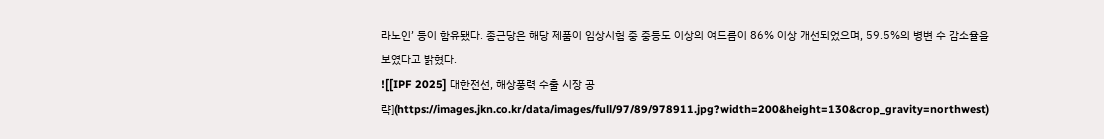라노인’ 등이 함유됐다. 종근당은 해당 제품이 임상시험 중 중등도 이상의 여드름이 86% 이상 개선되었으며, 59.5%의 병변 수 감소율을 보였다고 밝혔다.
![[IPF 2025] 대한전선, 해상풍력 수출 시장 공략](https://images.jkn.co.kr/data/images/full/97/89/978911.jpg?width=200&height=130&crop_gravity=northwest)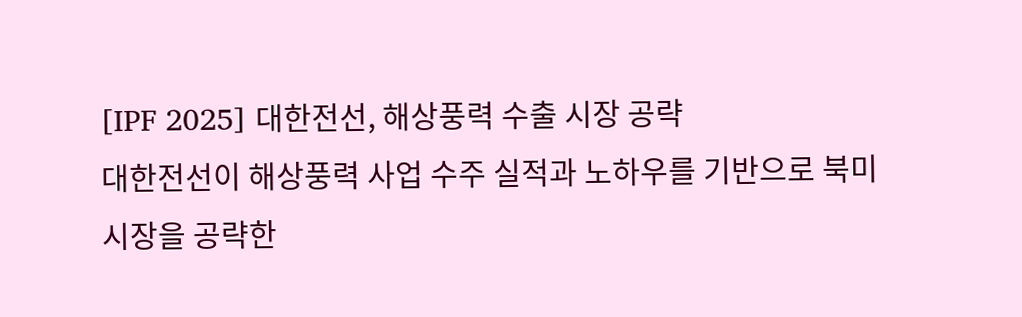[IPF 2025] 대한전선, 해상풍력 수출 시장 공략
대한전선이 해상풍력 사업 수주 실적과 노하우를 기반으로 북미 시장을 공략한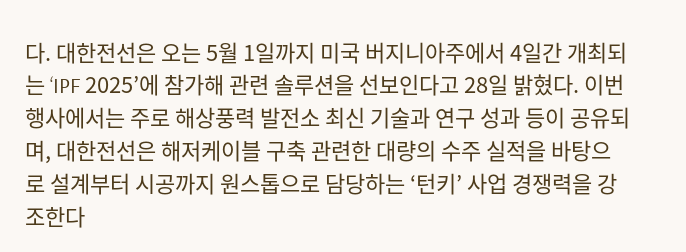다. 대한전선은 오는 5월 1일까지 미국 버지니아주에서 4일간 개최되는 ‘IPF 2025’에 참가해 관련 솔루션을 선보인다고 28일 밝혔다. 이번 행사에서는 주로 해상풍력 발전소 최신 기술과 연구 성과 등이 공유되며, 대한전선은 해저케이블 구축 관련한 대량의 수주 실적을 바탕으로 설계부터 시공까지 원스톱으로 담당하는 ‘턴키’ 사업 경쟁력을 강조한다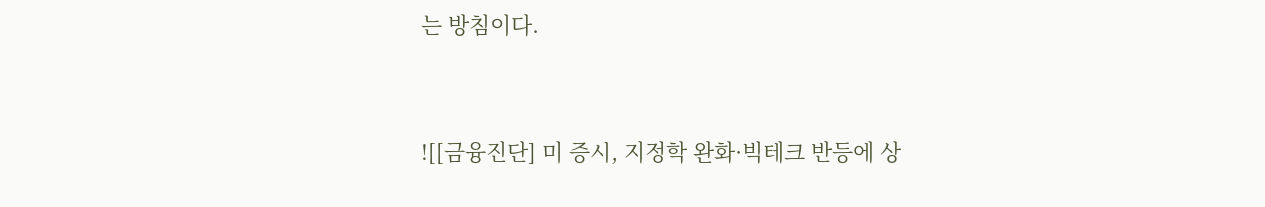는 방침이다.



![[금융진단] 미 증시, 지정학 완화·빅테크 반등에 상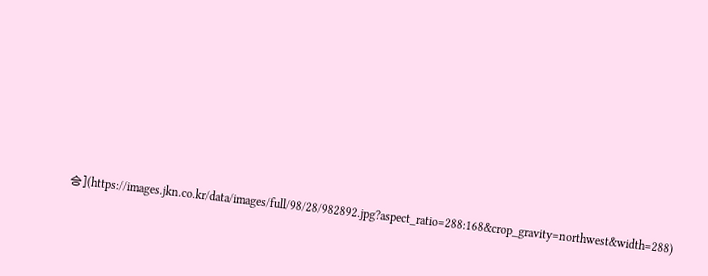승](https://images.jkn.co.kr/data/images/full/98/28/982892.jpg?aspect_ratio=288:168&crop_gravity=northwest&width=288)